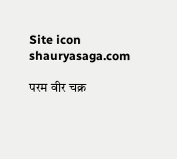Site icon shauryasaga.com

परम वीर चक्र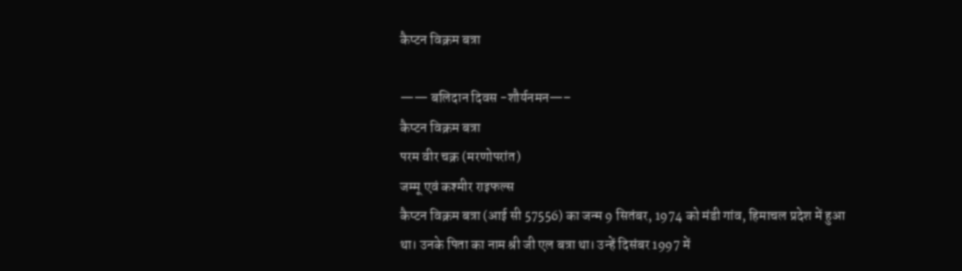कैप्टन विक्रम बत्रा

—— बलिदान दिवस -शौर्यनमन—–
कैप्टन विक्रम बत्रा
परम वीर चक्र (मरणोपरांत)
जम्मू एवं कश्मीर राइफल्स
कैप्टन विक्रम बत्रा (आई सी 57556) का जन्म 9 सितंबर, 1974 को मंडी गांव, हिमाचल प्रदेश में हुआ था। उनके पिता का नाम श्री जी एल बत्रा था। उन्हें दिसंबर 1997 में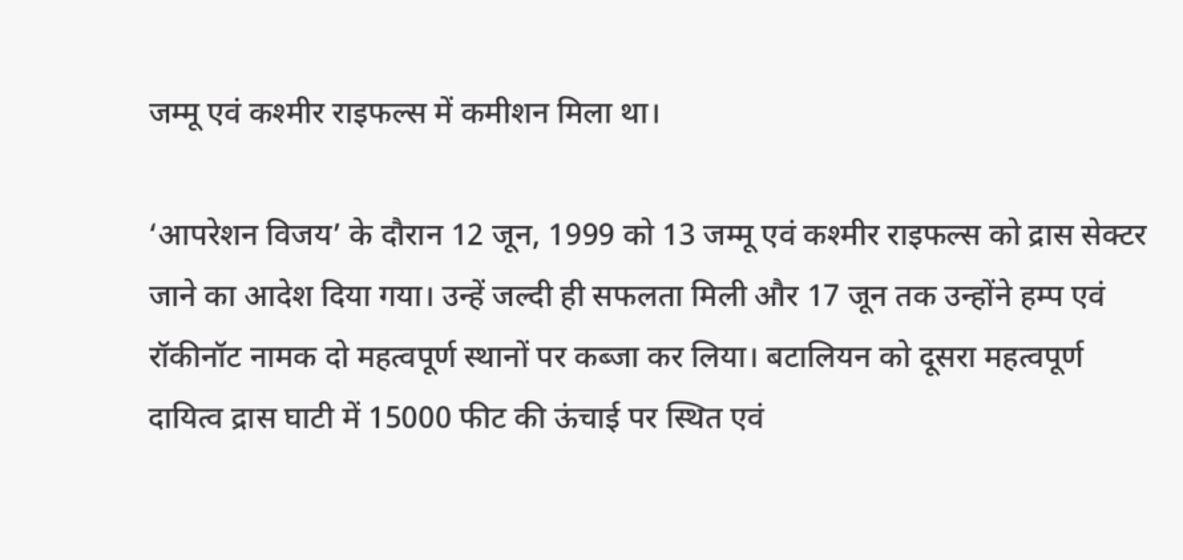जम्मू एवं कश्मीर राइफल्स में कमीशन मिला था।

‘आपरेशन विजय’ के दौरान 12 जून, 1999 को 13 जम्मू एवं कश्मीर राइफल्स को द्रास सेक्टर जाने का आदेश दिया गया। उन्हें जल्दी ही सफलता मिली और 17 जून तक उन्होंने हम्प एवं रॉकीनॉट नामक दो महत्वपूर्ण स्थानों पर कब्जा कर लिया। बटालियन को दूसरा महत्वपूर्ण दायित्व द्रास घाटी में 15000 फीट की ऊंचाई पर स्थित एवं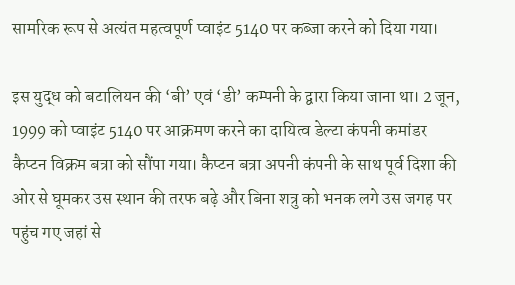सामरिक रूप से अत्यंत महत्वपूर्ण प्वाइंट 5140 पर कब्जा करने को दिया गया।

इस युद्ध को बटालियन की ‘बी’ एवं ‘डी’ कम्पनी के द्वारा किया जाना था। 2 जून, 1999 को प्वाइंट 5140 पर आक्रमण करने का दायित्व डेल्टा कंपनी कमांडर कैप्टन विक्रम बत्रा को सौंपा गया। कैप्टन बत्रा अपनी कंपनी के साथ पूर्व दिशा की ओर से घूमकर उस स्थान की तरफ बढ़े और बिना शत्रु को भनक लगे उस जगह पर पहुंच गए जहां से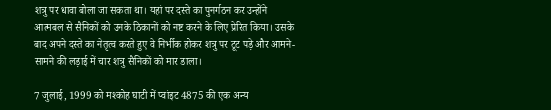शत्रु पर धावा बोला जा सकता था। यहां पर दस्ते का पुनर्गठन कर उन्होंने आत्मबल से सैनिकों को उनके ठिकानों को नष्ट करने के लिए प्रेरित किया। उसके बाद अपने दस्ते का नेतृत्व करते हुए वे निर्भीक होकर शत्रु पर टूट पड़े और आमने-सामने की लड़ाई में चार शत्रु सैनिकों को मार डाला।

7 जुलाई, 1999 को मश्कोह घाटी में प्वांइट 4875 की एक अन्य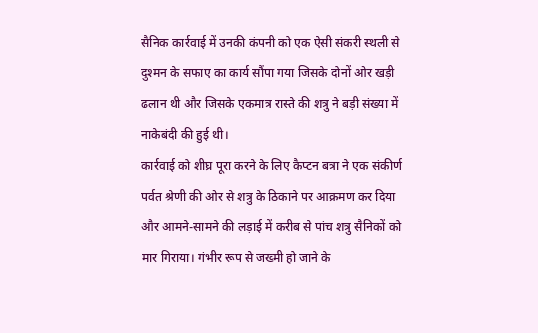सैनिक कार्रवाई में उनकी कंपनी को एक ऐसी संकरी स्थली से दुश्मन के सफाए का कार्य सौंपा गया जिसके दोनों ओर खड़ी ढलान थी और जिसके एकमात्र रास्ते की शत्रु ने बड़ी संख्या में नाकेबंदी की हुई थी।
कार्रवाई को शीघ्र पूरा करने के लिए कैप्टन बत्रा ने एक संकीर्ण पर्वत श्रेणी की ओर से शत्रु के ठिकाने पर आक्रमण कर दिया और आमने-सामने की लड़ाई में करीब से पांच शत्रु सैनिकों को मार गिराया। गंभीर रूप से जख्मी हो जाने के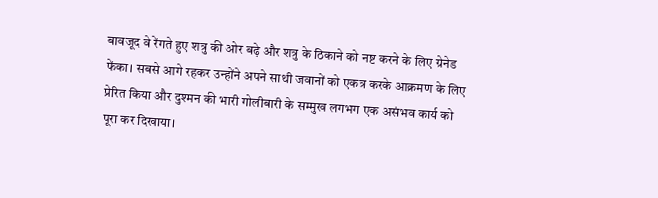बावजूद वे रेंगते हुए शत्रु की ओर बढ़े और शत्रु के ठिकाने को नष्ट करने के लिए ग्रेनेड फेंका। सबसे आगे रहकर उन्होंने अपने साथी जवानों को एकत्र करके आक्रमण के लिए प्रेरित किया और दुश्मन की भारी गोलीबारी के सम्मुख लगभग एक असंभव कार्य को पूरा कर दिखाया।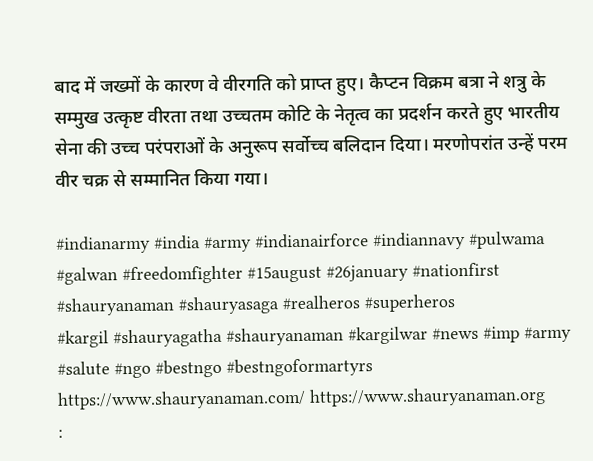बाद में जख्मों के कारण वे वीरगति को प्राप्त हुए। कैप्टन विक्रम बत्रा ने शत्रु के सम्मुख उत्कृष्ट वीरता तथा उच्चतम कोटि के नेतृत्व का प्रदर्शन करते हुए भारतीय सेना की उच्च परंपराओं के अनुरूप सर्वोच्च बलिदान दिया। मरणोपरांत उन्हें परम वीर चक्र से सम्मानित किया गया।

#indianarmy #india #army #indianairforce #indiannavy #pulwama #galwan #freedomfighter #15august #26january #nationfirst #shauryanaman #shauryasaga #realheros #superheros
#kargil #shauryagatha #shauryanaman #kargilwar #news #imp #army #salute #ngo #bestngo #bestngoformartyrs
https://www.shauryanaman.com/ https://www.shauryanaman.org
: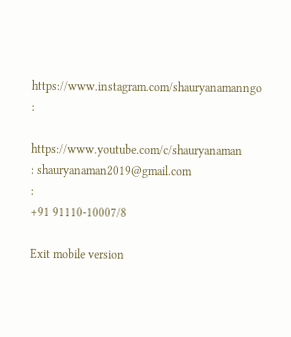https://www.instagram.com/shauryanamanngo
:

https://www.youtube.com/c/shauryanaman
: shauryanaman2019@gmail.com
:
+91 91110-10007/8

Exit mobile version